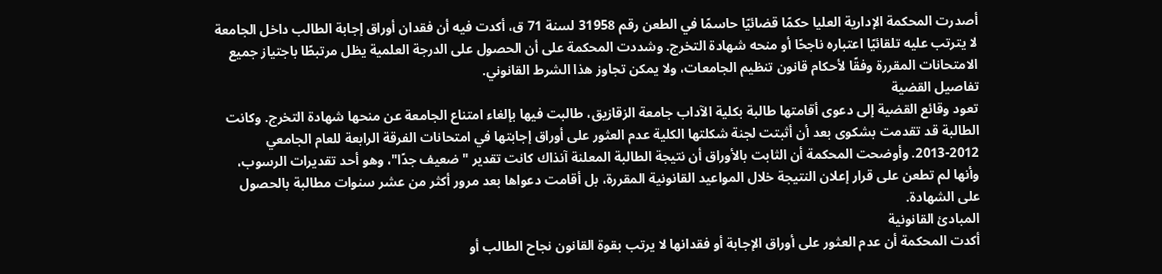أصدرت المحكمة الإدارية العليا حكمًا قضائيًا حاسمًا في الطعن رقم 31958 لسنة 71 ق، أكدت فيه أن فقدان أوراق إجابة الطالب داخل الجامعة لا يترتب عليه تلقائيًا اعتباره ناجحًا أو منحه شهادة التخرج. وشددت المحكمة على أن الحصول على الدرجة العلمية يظل مرتبطًا باجتياز جميع الامتحانات المقررة وفقًا لأحكام قانون تنظيم الجامعات، ولا يمكن تجاوز هذا الشرط القانوني.
تفاصيل القضية
تعود وقائع القضية إلى دعوى أقامتها طالبة بكلية الآداب جامعة الزقازيق، طالبت فيها بإلغاء امتناع الجامعة عن منحها شهادة التخرج. وكانت الطالبة قد تقدمت بشكوى بعد أن أثبتت لجنة شكلتها الكلية عدم العثور على أوراق إجابتها في امتحانات الفرقة الرابعة للعام الجامعي 2012-2013. وأوضحت المحكمة أن الثابت بالأوراق أن نتيجة الطالبة المعلنة آنذاك كانت تقدير "ضعيف جدًا"، وهو أحد تقديرات الرسوب، وأنها لم تطعن على قرار إعلان النتيجة خلال المواعيد القانونية المقررة، بل أقامت دعواها بعد مرور أكثر من عشر سنوات مطالبة بالحصول على الشهادة.
المبادئ القانونية
أكدت المحكمة أن عدم العثور على أوراق الإجابة أو فقدانها لا يرتب بقوة القانون نجاح الطالب أو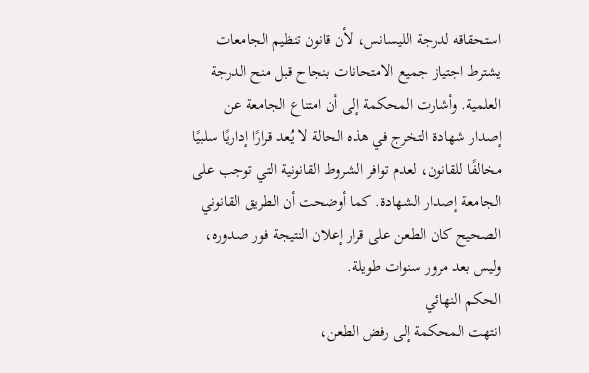استحقاقه لدرجة الليسانس، لأن قانون تنظيم الجامعات يشترط اجتياز جميع الامتحانات بنجاح قبل منح الدرجة العلمية. وأشارت المحكمة إلى أن امتناع الجامعة عن إصدار شهادة التخرج في هذه الحالة لا يُعد قرارًا إداريًا سلبيًا مخالفًا للقانون، لعدم توافر الشروط القانونية التي توجب على الجامعة إصدار الشهادة. كما أوضحت أن الطريق القانوني الصحيح كان الطعن على قرار إعلان النتيجة فور صدوره، وليس بعد مرور سنوات طويلة.
الحكم النهائي
انتهت المحكمة إلى رفض الطعن،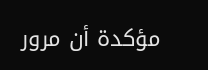مؤكدة أن مرور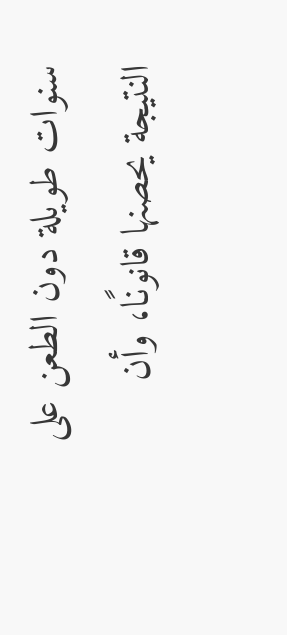سنوات طويلة دون الطعن على النتيجة يحصنها قانونًا، وأن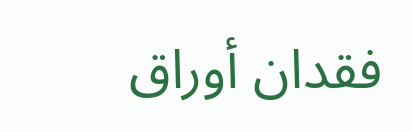فقدان أوراق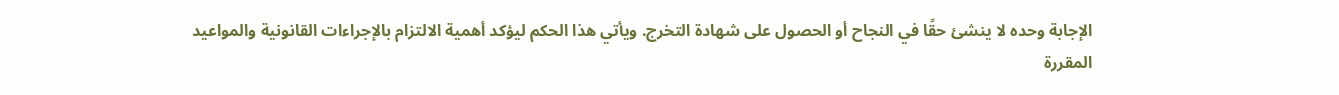الإجابة وحده لا ينشئ حقًا في النجاح أو الحصول على شهادة التخرج. ويأتي هذا الحكم ليؤكد أهمية الالتزام بالإجراءات القانونية والمواعيد المقررة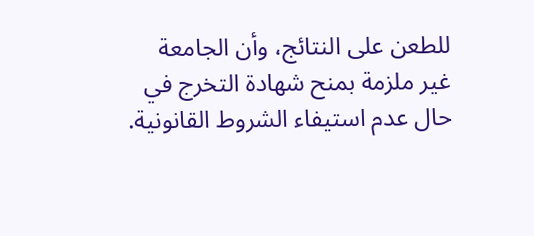للطعن على النتائج، وأن الجامعة غير ملزمة بمنح شهادة التخرج في حال عدم استيفاء الشروط القانونية.